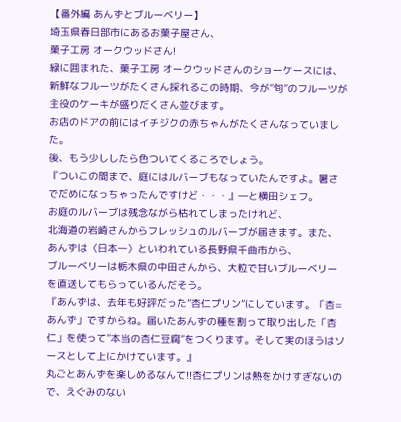【番外編 あんずとブルーベリー】
埼玉県春日部市にあるお菓子屋さん、
菓子工房 オークウッドさん!
緑に囲まれた、菓子工房 オークウッドさんのショーケースには、新鮮なフルーツがたくさん採れるこの時期、今が”旬”のフルーツが主役のケーキが盛りだくさん並びます。
お店のドアの前にはイチジクの赤ちゃんがたくさんなっていました。
後、もう少ししたら色ついてくるころでしょう。
『ついこの間まで、庭にはルバーブもなっていたんですよ。暑さでだめになっちゃったんですけど・・・』―と横田シェフ。
お庭のルバーブは残念ながら枯れてしまったけれど、
北海道の岩崎さんからフレッシュのルバーブが届きます。また、
あんずは〈日本一〉といわれている長野県千曲市から、
ブルーベリーは栃木県の中田さんから、大粒で甘いブルーベリーを直送してもらっているんだそう。
『あんずは、去年も好評だった”杏仁プリン”にしています。「杏=あんず」ですからね。届いたあんずの種を割って取り出した「杏仁」を使って”本当の杏仁豆腐”をつくります。そして実のほうはソースとして上にかけています。』
丸ごとあんずを楽しめるなんて!!杏仁プリンは熱をかけすぎないので、えぐみのない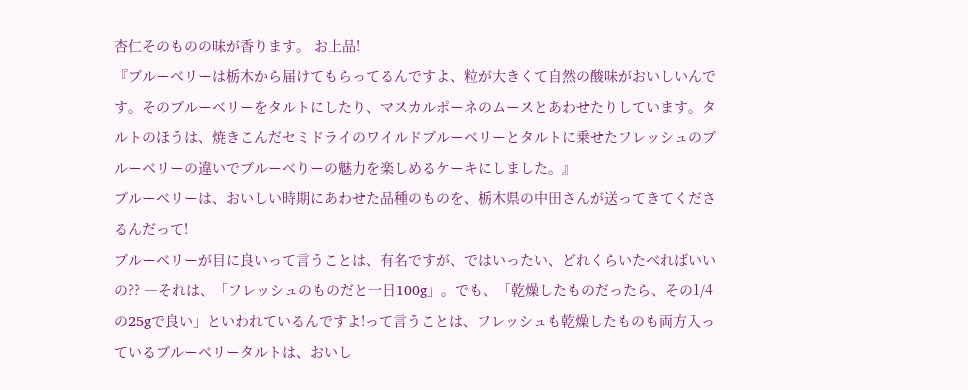杏仁そのものの味が香ります。 お上品!
『ブルーベリーは栃木から届けてもらってるんですよ、粒が大きくて自然の酸味がおいしいんです。そのブルーベリーをタルトにしたり、マスカルポーネのムースとあわせたりしています。タルトのほうは、焼きこんだセミドライのワイルドブルーベリーとタルトに乗せたフレッシュのブルーベリーの違いでブルーべりーの魅力を楽しめるケーキにしました。』
ブルーベリーは、おいしい時期にあわせた品種のものを、栃木県の中田さんが送ってきてくださるんだって!
ブルーベリーが目に良いって言うことは、有名ですが、ではいったい、どれくらいたべればいいの?? ―それは、「フレッシュのものだと一日100g」。でも、「乾燥したものだったら、その1/4の25gで良い」といわれているんですよ!って言うことは、フレッシュも乾燥したものも両方入っているブルーベリータルトは、おいし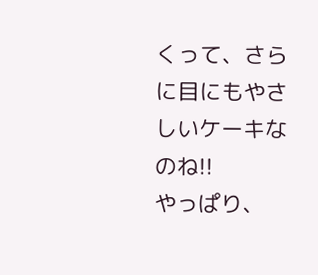くって、さらに目にもやさしいケーキなのね!!
やっぱり、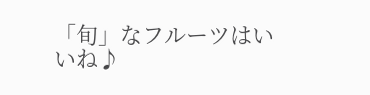「旬」なフルーツはいいね♪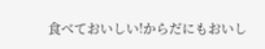食べておいしい!からだにもおいし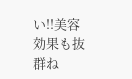い!!美容効果も抜群ね